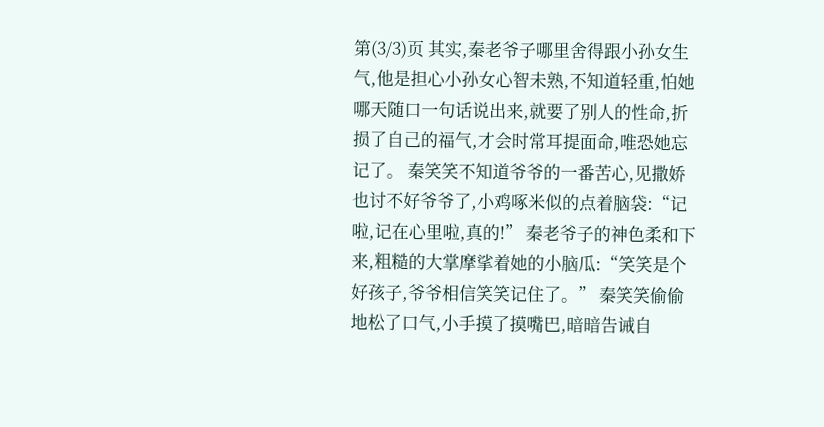第(3/3)页 其实,秦老爷子哪里舍得跟小孙女生气,他是担心小孙女心智未熟,不知道轻重,怕她哪天随口一句话说出来,就要了别人的性命,折损了自己的福气,才会时常耳提面命,唯恐她忘记了。 秦笑笑不知道爷爷的一番苦心,见撒娇也讨不好爷爷了,小鸡啄米似的点着脑袋:“记啦,记在心里啦,真的!” 秦老爷子的神色柔和下来,粗糙的大掌摩挲着她的小脑瓜:“笑笑是个好孩子,爷爷相信笑笑记住了。” 秦笑笑偷偷地松了口气,小手摸了摸嘴巴,暗暗告诫自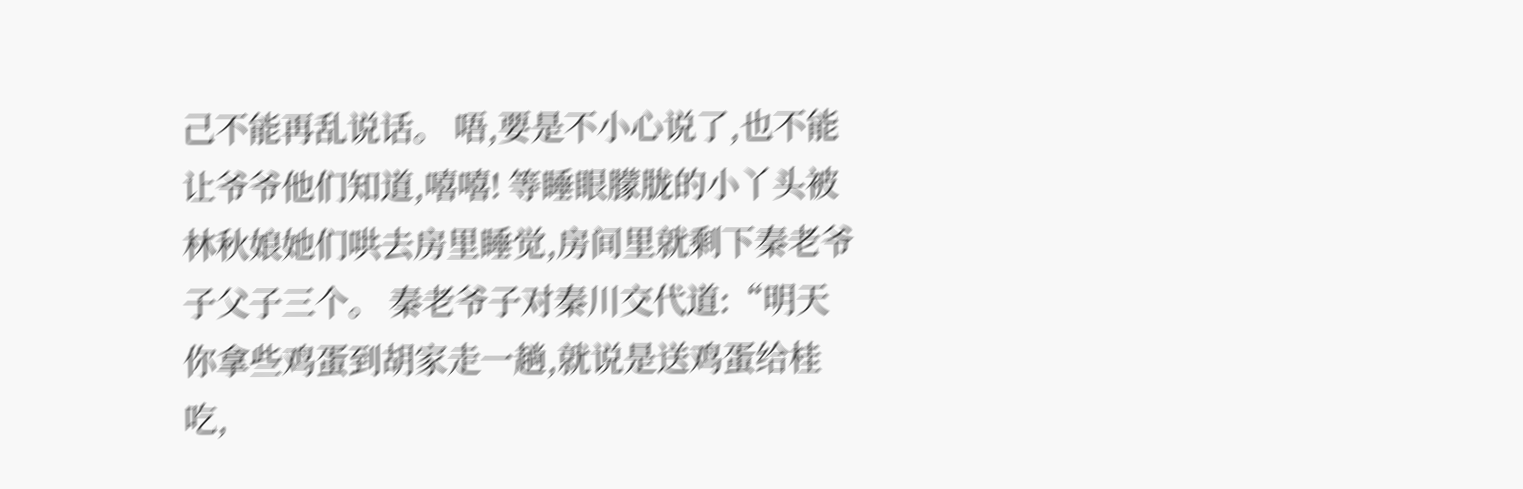己不能再乱说话。 唔,要是不小心说了,也不能让爷爷他们知道,嘻嘻! 等睡眼朦胧的小丫头被林秋娘她们哄去房里睡觉,房间里就剩下秦老爷子父子三个。 秦老爷子对秦川交代道:“明天你拿些鸡蛋到胡家走一趟,就说是送鸡蛋给桂吃,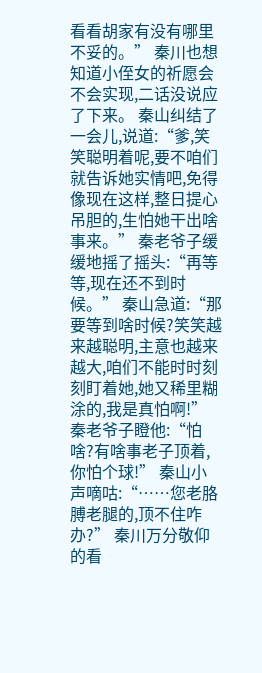看看胡家有没有哪里不妥的。” 秦川也想知道小侄女的祈愿会不会实现,二话没说应了下来。 秦山纠结了一会儿,说道:“爹,笑笑聪明着呢,要不咱们就告诉她实情吧,免得像现在这样,整日提心吊胆的,生怕她干出啥事来。” 秦老爷子缓缓地摇了摇头:“再等等,现在还不到时候。” 秦山急道:“那要等到啥时候?笑笑越来越聪明,主意也越来越大,咱们不能时时刻刻盯着她,她又稀里糊涂的,我是真怕啊!” 秦老爷子瞪他:“怕啥?有啥事老子顶着,你怕个球!” 秦山小声嘀咕:“……您老胳膊老腿的,顶不住咋办?” 秦川万分敬仰的看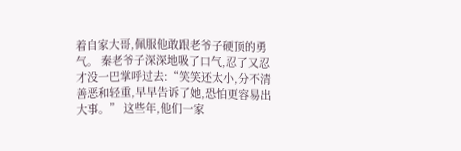着自家大哥,佩服他敢跟老爷子硬顶的勇气。 秦老爷子深深地吸了口气,忍了又忍才没一巴掌呼过去:“笑笑还太小,分不清善恶和轻重,早早告诉了她,恐怕更容易出大事。” 这些年,他们一家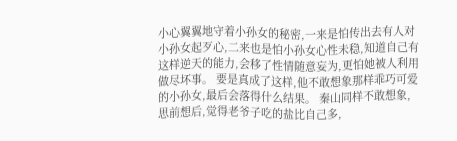小心翼翼地守着小孙女的秘密,一来是怕传出去有人对小孙女起歹心,二来也是怕小孙女心性未稳,知道自己有这样逆天的能力,会移了性情随意妄为,更怕她被人利用做尽坏事。 要是真成了这样,他不敢想象那样乖巧可爱的小孙女,最后会落得什么结果。 秦山同样不敢想象,思前想后,觉得老爷子吃的盐比自己多,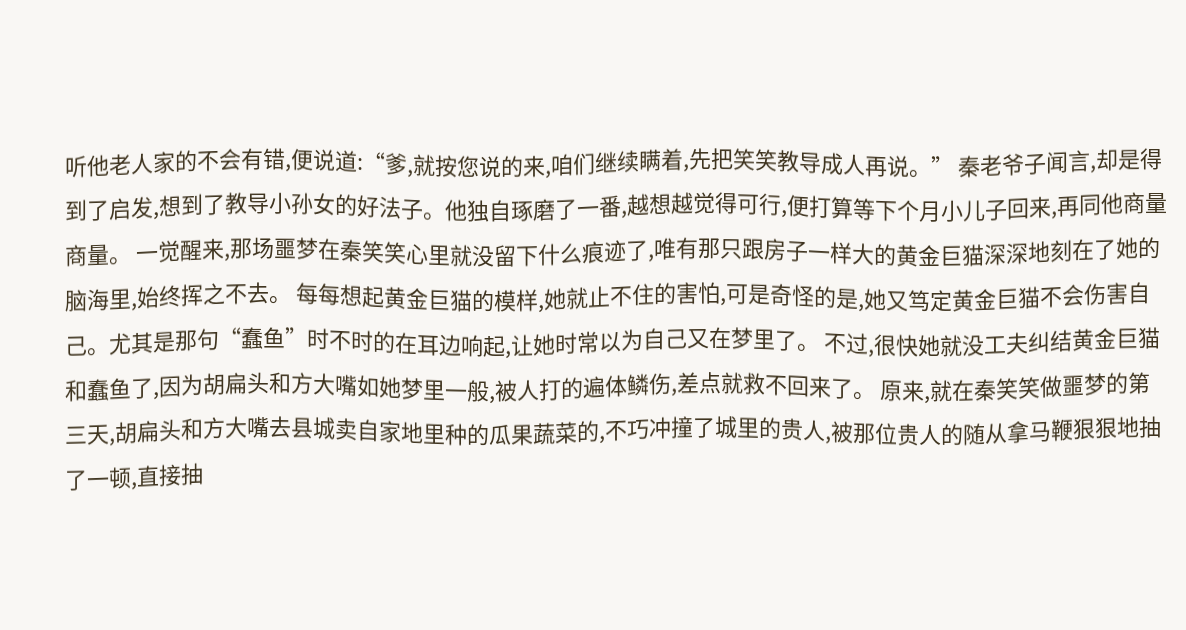听他老人家的不会有错,便说道:“爹,就按您说的来,咱们继续瞒着,先把笑笑教导成人再说。” 秦老爷子闻言,却是得到了启发,想到了教导小孙女的好法子。他独自琢磨了一番,越想越觉得可行,便打算等下个月小儿子回来,再同他商量商量。 一觉醒来,那场噩梦在秦笑笑心里就没留下什么痕迹了,唯有那只跟房子一样大的黄金巨猫深深地刻在了她的脑海里,始终挥之不去。 每每想起黄金巨猫的模样,她就止不住的害怕,可是奇怪的是,她又笃定黄金巨猫不会伤害自己。尤其是那句“蠢鱼”时不时的在耳边响起,让她时常以为自己又在梦里了。 不过,很快她就没工夫纠结黄金巨猫和蠢鱼了,因为胡扁头和方大嘴如她梦里一般,被人打的遍体鳞伤,差点就救不回来了。 原来,就在秦笑笑做噩梦的第三天,胡扁头和方大嘴去县城卖自家地里种的瓜果蔬菜的,不巧冲撞了城里的贵人,被那位贵人的随从拿马鞭狠狠地抽了一顿,直接抽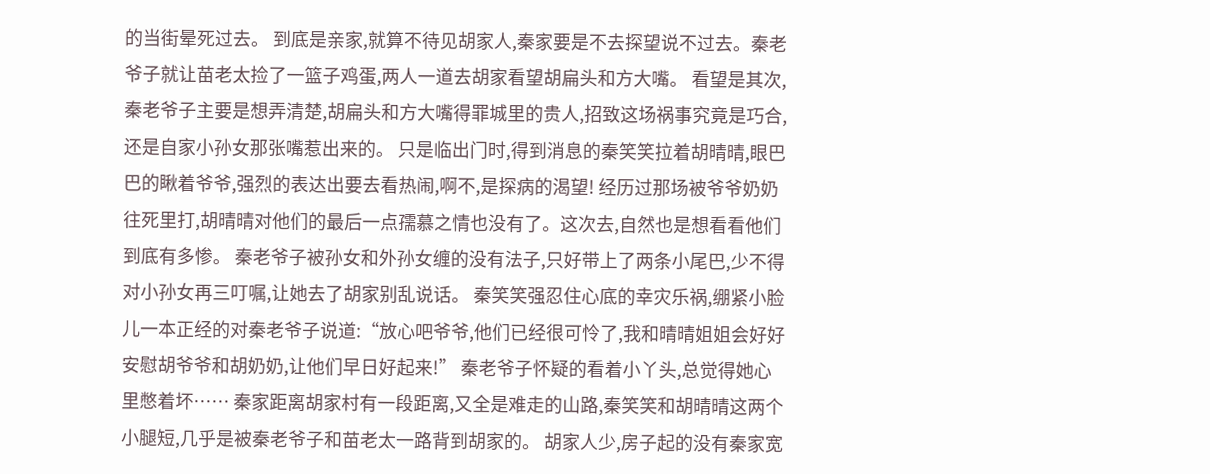的当街晕死过去。 到底是亲家,就算不待见胡家人,秦家要是不去探望说不过去。秦老爷子就让苗老太捡了一篮子鸡蛋,两人一道去胡家看望胡扁头和方大嘴。 看望是其次,秦老爷子主要是想弄清楚,胡扁头和方大嘴得罪城里的贵人,招致这场祸事究竟是巧合,还是自家小孙女那张嘴惹出来的。 只是临出门时,得到消息的秦笑笑拉着胡晴晴,眼巴巴的瞅着爷爷,强烈的表达出要去看热闹,啊不,是探病的渴望! 经历过那场被爷爷奶奶往死里打,胡晴晴对他们的最后一点孺慕之情也没有了。这次去,自然也是想看看他们到底有多惨。 秦老爷子被孙女和外孙女缠的没有法子,只好带上了两条小尾巴,少不得对小孙女再三叮嘱,让她去了胡家别乱说话。 秦笑笑强忍住心底的幸灾乐祸,绷紧小脸儿一本正经的对秦老爷子说道:“放心吧爷爷,他们已经很可怜了,我和晴晴姐姐会好好安慰胡爷爷和胡奶奶,让他们早日好起来!” 秦老爷子怀疑的看着小丫头,总觉得她心里憋着坏…… 秦家距离胡家村有一段距离,又全是难走的山路,秦笑笑和胡晴晴这两个小腿短,几乎是被秦老爷子和苗老太一路背到胡家的。 胡家人少,房子起的没有秦家宽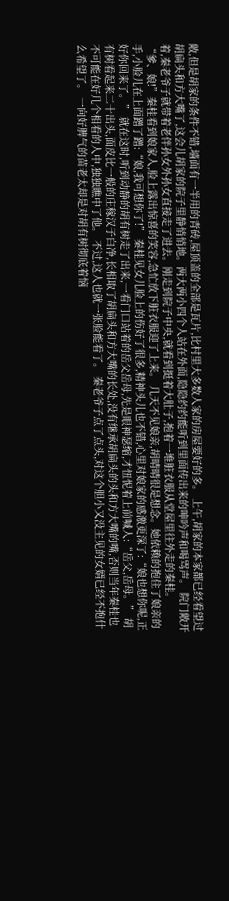敞,但是胡家的条件不错,墙面有一半用的青砖,屋顶盖的全部是瓦片,比村里大多数人家的房屋要好的多。 上午,胡家的本家都已经看望过胡扁头和方大嘴了,这会儿胡家的院子里静悄悄地。两大两小四个人站在外面,隐隐约约能听到里面传出来的呻吟声和喝骂声。 院门敞开着,秦老爷子就带着老伴孙女外孙女直接走了进去。刚走到院子中央,就看到挺着大肚子,抱着一堆脏衣服从堂屋里往外走的秦桂。 “爹、娘!”秦桂看到娘家人,脸上露出惊喜的笑容,急忙放下脏衣服迎了上来。 几天不见娘亲,胡晴晴很是想念。她依赖的抱住了娘亲的手,小脸儿在上面蹭了蹭:“娘,我可想你了!” 秦桂见女儿脸上的伤好了很多,精神头儿也不错,心里对娘家的感激更深了:“娘也想你呢,正好你回来了。” 就在这时,听到动静的胡有树走了出来,一看门口站着的岳父岳母,先是眼神瑟缩,才忸怩着上前喊人:“岳父,岳母。” 胡有树看起来二十出头,面皮比一般的庄稼汉子白净,长相取了胡扁头和方大嘴的长处,没有继承胡扁头的头和方大嘴的嘴,否则当年秦桂也不可能在好几个相看的人中,独独瞧中了他。 不过,这人也就一张脸能看了。 秦老爷子点了点头,对这个胆小又没主见的女婿已经不抱什么希望了。 一向好脾气的苗老太却是对胡有树彻底着恼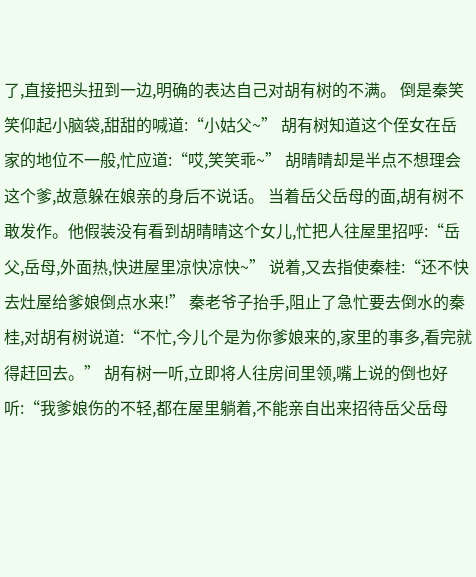了,直接把头扭到一边,明确的表达自己对胡有树的不满。 倒是秦笑笑仰起小脑袋,甜甜的喊道:“小姑父~” 胡有树知道这个侄女在岳家的地位不一般,忙应道:“哎,笑笑乖~” 胡晴晴却是半点不想理会这个爹,故意躲在娘亲的身后不说话。 当着岳父岳母的面,胡有树不敢发作。他假装没有看到胡晴晴这个女儿,忙把人往屋里招呼:“岳父,岳母,外面热,快进屋里凉快凉快~” 说着,又去指使秦桂:“还不快去灶屋给爹娘倒点水来!” 秦老爷子抬手,阻止了急忙要去倒水的秦桂,对胡有树说道:“不忙,今儿个是为你爹娘来的,家里的事多,看完就得赶回去。” 胡有树一听,立即将人往房间里领,嘴上说的倒也好听:“我爹娘伤的不轻,都在屋里躺着,不能亲自出来招待岳父岳母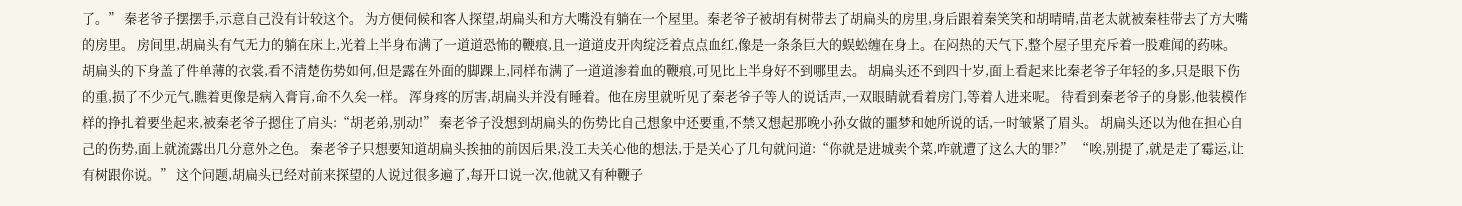了。” 秦老爷子摆摆手,示意自己没有计较这个。 为方便伺候和客人探望,胡扁头和方大嘴没有躺在一个屋里。秦老爷子被胡有树带去了胡扁头的房里,身后跟着秦笑笑和胡晴晴,苗老太就被秦桂带去了方大嘴的房里。 房间里,胡扁头有气无力的躺在床上,光着上半身布满了一道道恐怖的鞭痕,且一道道皮开肉绽泛着点点血红,像是一条条巨大的蜈蚣缠在身上。在闷热的天气下,整个屋子里充斥着一股难闻的药味。 胡扁头的下身盖了件单薄的衣裳,看不清楚伤势如何,但是露在外面的脚踝上,同样布满了一道道渗着血的鞭痕,可见比上半身好不到哪里去。 胡扁头还不到四十岁,面上看起来比秦老爷子年轻的多,只是眼下伤的重,损了不少元气,瞧着更像是病入膏肓,命不久矣一样。 浑身疼的厉害,胡扁头并没有睡着。他在房里就听见了秦老爷子等人的说话声,一双眼睛就看着房门,等着人进来呢。 待看到秦老爷子的身影,他装模作样的挣扎着要坐起来,被秦老爷子摁住了肩头:“胡老弟,别动!” 秦老爷子没想到胡扁头的伤势比自己想象中还要重,不禁又想起那晚小孙女做的噩梦和她所说的话,一时皱紧了眉头。 胡扁头还以为他在担心自己的伤势,面上就流露出几分意外之色。 秦老爷子只想要知道胡扁头挨抽的前因后果,没工夫关心他的想法,于是关心了几句就问道:“你就是进城卖个菜,咋就遭了这么大的罪?” “唉,别提了,就是走了霉运,让有树跟你说。” 这个问题,胡扁头已经对前来探望的人说过很多遍了,每开口说一次,他就又有种鞭子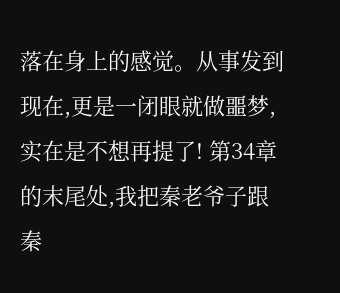落在身上的感觉。从事发到现在,更是一闭眼就做噩梦,实在是不想再提了! 第34章的末尾处,我把秦老爷子跟秦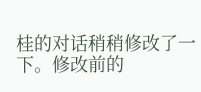桂的对话稍稍修改了一下。修改前的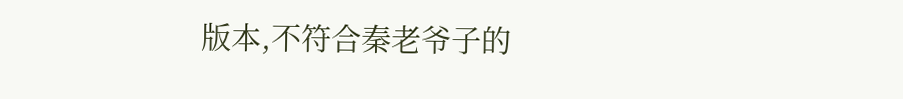版本,不符合秦老爷子的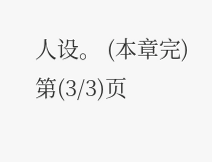人设。 (本章完) 第(3/3)页